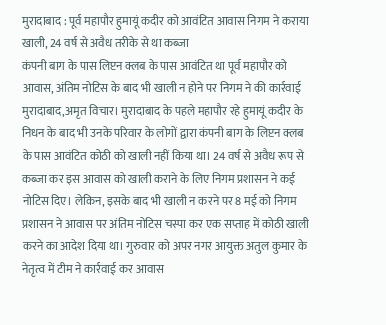मुरादाबाद : पूर्व महापौर हुमायूं कदीर को आवंटित आवास निगम ने कराया खाली, 24 वर्ष से अवैध तरीके से था कब्जा
कंपनी बाग के पास लिप्टन क्लब के पास आवंटित था पूर्व महापौर को आवास, अंतिम नोटिस के बाद भी खाली न होने पर निगम ने की कार्रवाई
मुरादाबाद,अमृत विचार। मुरादाबाद के पहले महापौर रहे हुमायूं कदीर के निधन के बाद भी उनके परिवार के लोगों द्वारा कंपनी बाग के लिप्टन क्लब के पास आवंटित कोठी को खाली नहीं किया था। 24 वर्ष से अवैध रूप से कब्जा कर इस आवास को खाली कराने के लिए निगम प्रशासन ने कई नोटिस दिए। लेकिन, इसके बाद भी खाली न करने पर 8 मई को निगम प्रशासन ने आवास पर अंतिम नोटिस चस्पा कर एक सप्ताह में कोठी खाली करने का आदेश दिया था। गुरुवार को अपर नगर आयुक्त अतुल कुमार के नेतृत्व में टीम ने कार्रवाई कर आवास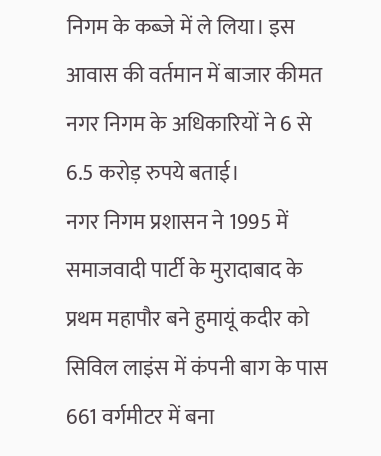निगम के कब्जे में ले लिया। इस आवास की वर्तमान में बाजार कीमत नगर निगम के अधिकारियों ने 6 से 6.5 करोड़ रुपये बताई।
नगर निगम प्रशासन ने 1995 में समाजवादी पार्टी के मुरादाबाद के प्रथम महापौर बने हुमायूं कदीर को सिविल लाइंस में कंपनी बाग के पास 661 वर्गमीटर में बना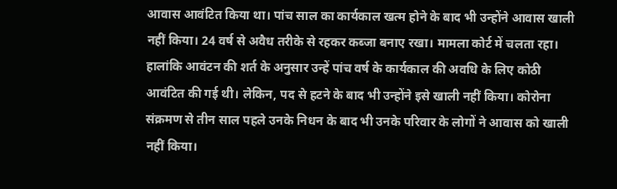आवास आवंटित किया था। पांच साल का कार्यकाल खत्म होने के बाद भी उन्होंने आवास खाली नहीं किया। 24 वर्ष से अवैध तरीके से रहकर कब्जा बनाए रखा। मामला कोर्ट में चलता रहा। हालांकि आवंटन की शर्त के अनुसार उन्हें पांच वर्ष के कार्यकाल की अवधि के लिए कोठी आवंटित की गई थी। लेकिन, पद से हटने के बाद भी उन्होंने इसे खाली नहीं किया। कोरोना संक्रमण से तीन साल पहले उनके निधन के बाद भी उनके परिवार के लोगों ने आवास को खाली नहीं किया।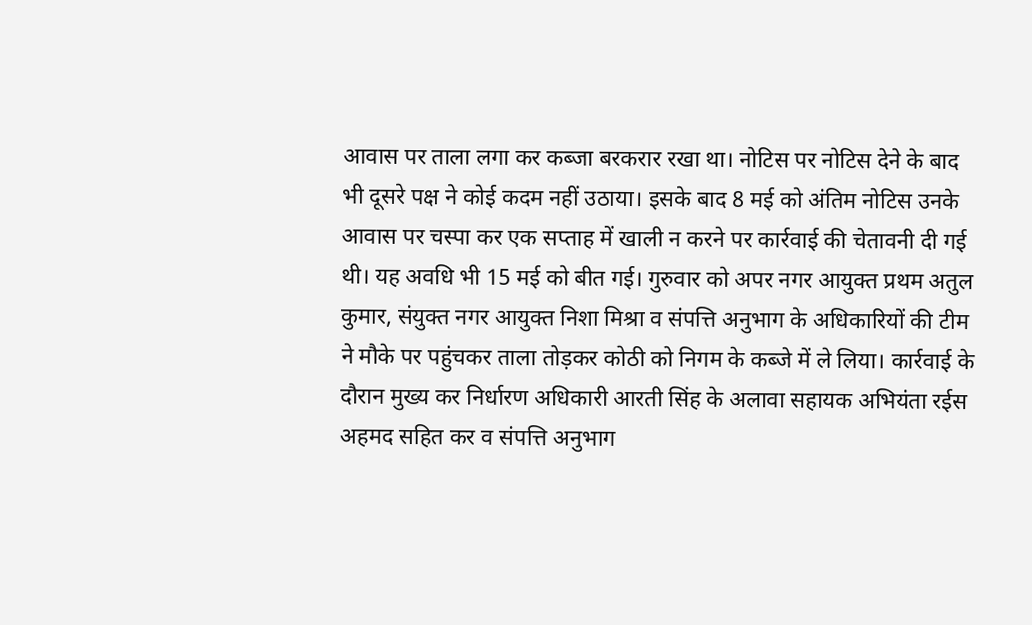आवास पर ताला लगा कर कब्जा बरकरार रखा था। नोटिस पर नोटिस देने के बाद भी दूसरे पक्ष ने कोई कदम नहीं उठाया। इसके बाद 8 मई को अंतिम नोटिस उनके आवास पर चस्पा कर एक सप्ताह में खाली न करने पर कार्रवाई की चेतावनी दी गई थी। यह अवधि भी 15 मई को बीत गई। गुरुवार को अपर नगर आयुक्त प्रथम अतुल कुमार, संयुक्त नगर आयुक्त निशा मिश्रा व संपत्ति अनुभाग के अधिकारियों की टीम ने मौके पर पहुंचकर ताला तोड़कर कोठी को निगम के कब्जे में ले लिया। कार्रवाई के दौरान मुख्य कर निर्धारण अधिकारी आरती सिंह के अलावा सहायक अभियंता रईस अहमद सहित कर व संपत्ति अनुभाग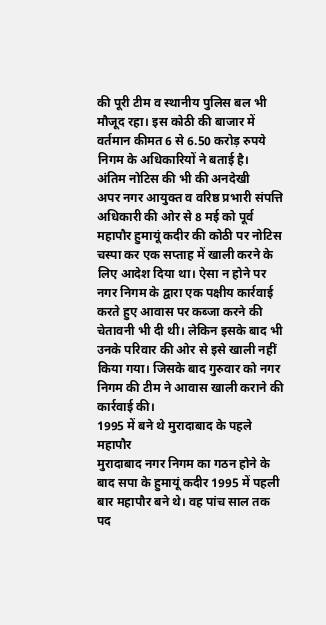की पूरी टीम व स्थानीय पुलिस बल भी मौजूद रहा। इस कोठी की बाजार में वर्तमान कीमत 6 से 6.50 करोड़ रुपये निगम के अधिकारियों ने बताई है।
अंतिम नोटिस की भी की अनदेखी
अपर नगर आयुक्त व वरिष्ठ प्रभारी संपत्ति अधिकारी की ओर से 8 मई को पूर्व महापौर हुमायूं कदीर की कोठी पर नोटिस चस्पा कर एक सप्ताह में खाली करने के लिए आदेश दिया था। ऐसा न होने पर नगर निगम के द्वारा एक पक्षीय कार्रवाई करते हुए आवास पर कब्जा करने की चेतावनी भी दी थी। लेकिन इसके बाद भी उनके परिवार की ओर से इसे खाली नहीं किया गया। जिसके बाद गुरुवार को नगर निगम की टीम ने आवास खाली कराने की कार्रवाई की।
1995 में बने थे मुरादाबाद के पहले महापौर
मुरादाबाद नगर निगम का गठन होने के बाद सपा के हुमायूं कदीर 1995 में पहली बार महापौर बने थे। वह पांच साल तक पद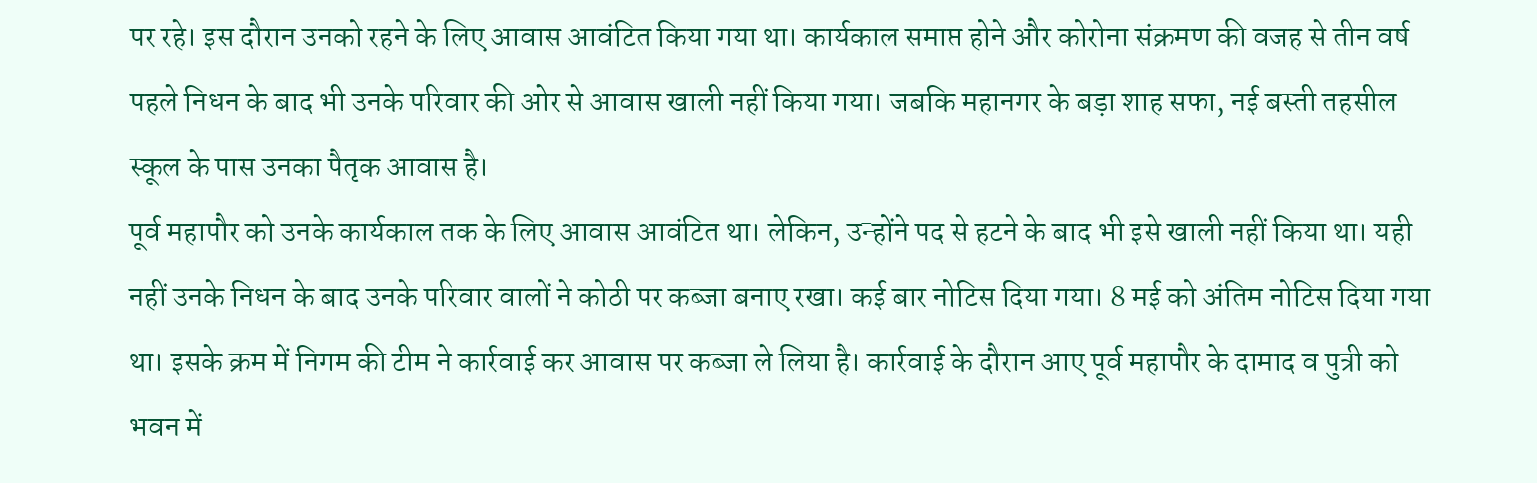पर रहे। इस दौरान उनको रहने के लिए आवास आवंटित किया गया था। कार्यकाल समाप्त होने और कोरोना संक्रमण की वजह से तीन वर्ष पहले निधन के बाद भी उनके परिवार की ओर से आवास खाली नहीं किया गया। जबकि महानगर के बड़ा शाह सफा, नई बस्ती तहसील स्कूल के पास उनका पैतृक आवास है।
पूर्व महापौर को उनके कार्यकाल तक के लिए आवास आवंटित था। लेकिन, उन्होंने पद से हटने के बाद भी इसे खाली नहीं किया था। यही नहीं उनके निधन के बाद उनके परिवार वालों ने कोठी पर कब्जा बनाए रखा। कई बार नोटिस दिया गया। 8 मई को अंतिम नोटिस दिया गया था। इसके क्रम में निगम की टीम ने कार्रवाई कर आवास पर कब्जा ले लिया है। कार्रवाई के दौरान आए पूर्व महापौर के दामाद व पुत्री को भवन में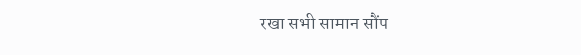रखा सभी सामान सौंप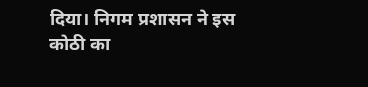दिया। निगम प्रशासन ने इस कोठी का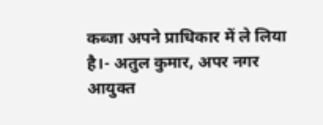कब्जा अपने प्राधिकार में ले लिया है।- अतुल कुमार, अपर नगर आयुक्त